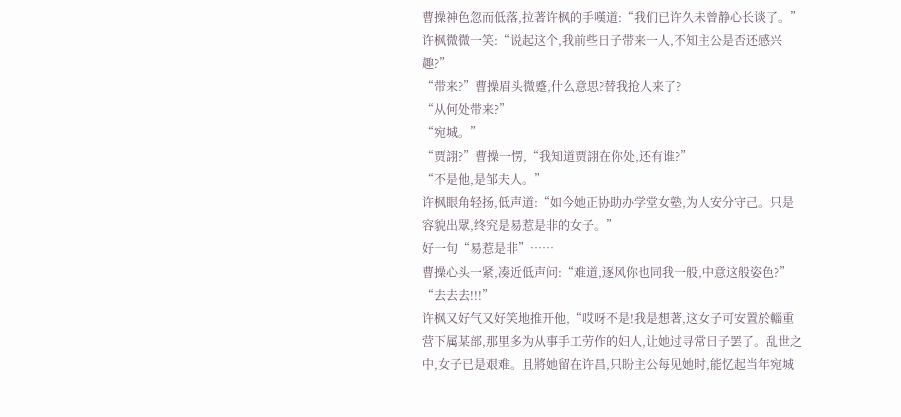曹操神色忽而低落,拉著许枫的手嘆道:“我们已许久未曾静心长谈了。”
许枫微微一笑:“说起这个,我前些日子带来一人,不知主公是否还感兴趣?”
“带来?”曹操眉头微蹙,什么意思?替我抢人来了?
“从何处带来?”
“宛城。”
“贾詡?”曹操一愣,“我知道贾詡在你处,还有谁?”
“不是他,是邹夫人。”
许枫眼角轻扬,低声道:“如今她正协助办学堂女塾,为人安分守己。只是容貌出眾,终究是易惹是非的女子。”
好一句“易惹是非”……
曹操心头一紧,凑近低声问:“难道,逐风你也同我一般,中意这般姿色?”
“去去去!!!”
许枫又好气又好笑地推开他,“哎呀不是!我是想著,这女子可安置於輜重营下属某部,那里多为从事手工劳作的妇人,让她过寻常日子罢了。乱世之中,女子已是艰难。且將她留在许昌,只盼主公每见她时,能忆起当年宛城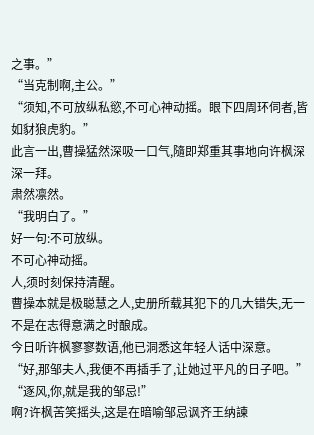之事。”
“当克制啊,主公。”
“须知,不可放纵私慾,不可心神动摇。眼下四周环伺者,皆如豺狼虎豹。”
此言一出,曹操猛然深吸一口气,隨即郑重其事地向许枫深深一拜。
肃然凛然。
“我明白了。”
好一句:不可放纵。
不可心神动摇。
人,须时刻保持清醒。
曹操本就是极聪慧之人,史册所载其犯下的几大错失,无一不是在志得意满之时酿成。
今日听许枫寥寥数语,他已洞悉这年轻人话中深意。
“好,那邹夫人,我便不再插手了,让她过平凡的日子吧。”
“逐风,你,就是我的邹忌!”
啊?许枫苦笑摇头,这是在暗喻邹忌讽齐王纳諫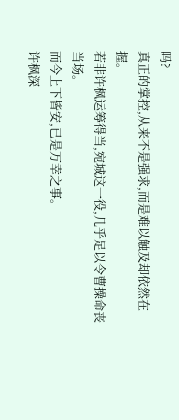吗?
真正的掌控,从来不是强求,而是难以触及却依然在握。
若非许枫运筹得当,宛城这一役,几乎足以令曹操命丧当场。
而今上下皆安,已是万幸之事。
许枫深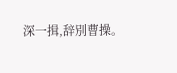深一揖,辞別曹操。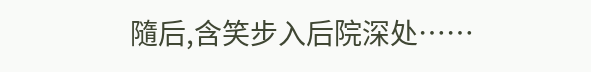隨后,含笑步入后院深处……